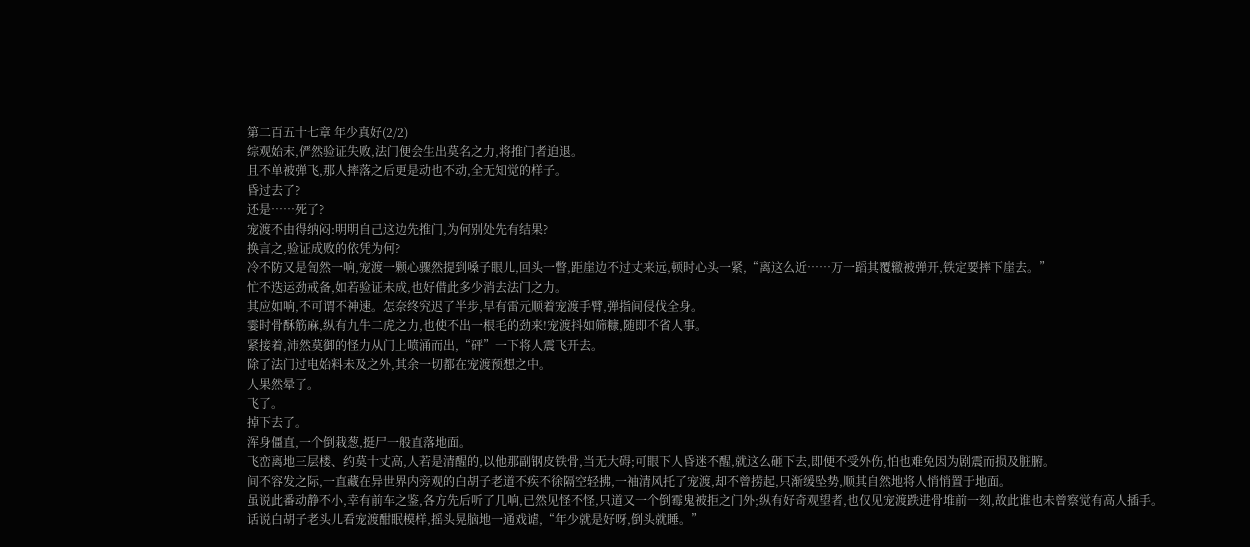第二百五十七章 年少真好(2/2)
综观始末,俨然验证失败,法门便会生出莫名之力,将推门者迫退。
且不单被弹飞,那人摔落之后更是动也不动,全无知觉的样子。
昏过去了?
还是……死了?
宠渡不由得纳闷:明明自己这边先推门,为何别处先有结果?
换言之,验证成败的依凭为何?
冷不防又是訇然一响,宠渡一颗心骤然提到嗓子眼儿,回头一瞥,距崖边不过丈来远,顿时心头一紧,“离这么近……万一蹈其覆辙被弹开,铁定要摔下崖去。”
忙不迭运劲戒备,如若验证未成,也好借此多少消去法门之力。
其应如响,不可谓不神速。怎奈终究迟了半步,早有雷元顺着宠渡手臂,弹指间侵伐全身。
霎时骨酥筋麻,纵有九牛二虎之力,也使不出一根毛的劲来!宠渡抖如筛糠,随即不省人事。
紧接着,沛然莫御的怪力从门上喷涌而出,“砰”一下将人震飞开去。
除了法门过电始料未及之外,其余一切都在宠渡预想之中。
人果然晕了。
飞了。
掉下去了。
浑身僵直,一个倒栽葱,挺尸一般直落地面。
飞峦离地三层楼、约莫十丈高,人若是清醒的,以他那副钢皮铁骨,当无大碍;可眼下人昏迷不醒,就这么砸下去,即便不受外伤,怕也难免因为剧震而损及脏腑。
间不容发之际,一直藏在异世界内旁观的白胡子老道不疾不徐隔空轻拂,一袖清风托了宠渡,却不曾捞起,只渐缓坠势,顺其自然地将人悄悄置于地面。
虽说此番动静不小,幸有前车之鉴,各方先后听了几响,已然见怪不怪,只道又一个倒霉鬼被拒之门外;纵有好奇观望者,也仅见宠渡跌进骨堆前一刻,故此谁也未曾察觉有高人插手。
话说白胡子老头儿看宠渡酣眠模样,摇头晃脑地一通戏谑,“年少就是好呀,倒头就睡。”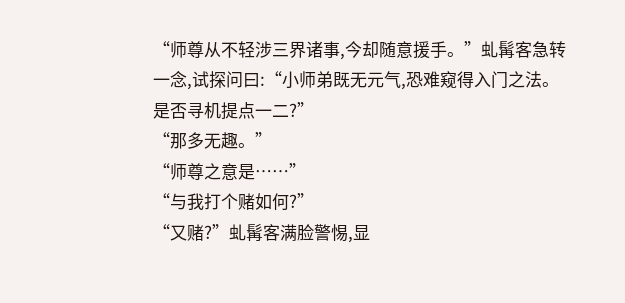“师尊从不轻涉三界诸事,今却随意援手。”虬髯客急转一念,试探问曰:“小师弟既无元气,恐难窥得入门之法。是否寻机提点一二?”
“那多无趣。”
“师尊之意是……”
“与我打个赌如何?”
“又赌?”虬髯客满脸警惕,显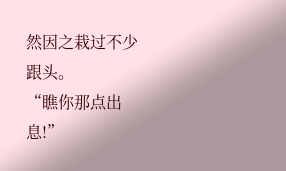然因之栽过不少跟头。
“瞧你那点出息!”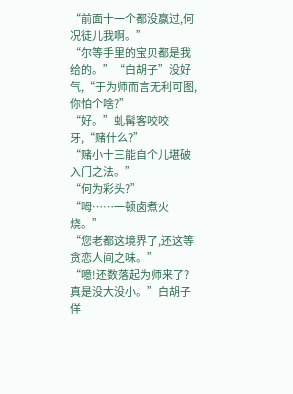“前面十一个都没赢过,何况徒儿我啊。”
“尔等手里的宝贝都是我给的。”“白胡子”没好气,“于为师而言无利可图,你怕个啥?”
“好。”虬髯客咬咬牙,“赌什么?”
“赌小十三能自个儿堪破入门之法。”
“何为彩头?”
“呣……一顿卤煮火烧。”
“您老都这境界了,还这等贪恋人间之味。”
“噫!还数落起为师来了?真是没大没小。”白胡子佯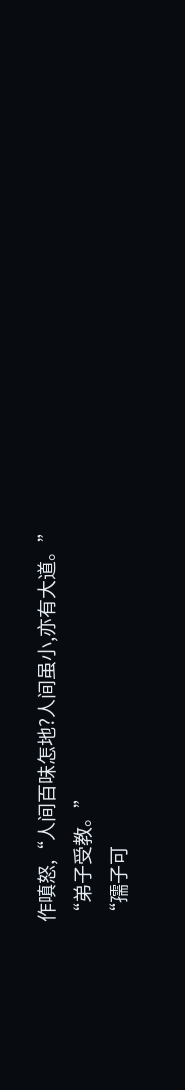作嗔怒,“人间百味怎地?人间虽小,亦有大道。”
“弟子受教。”
“孺子可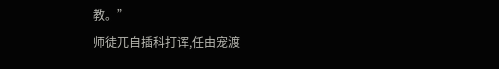教。”
师徒兀自插科打诨,任由宠渡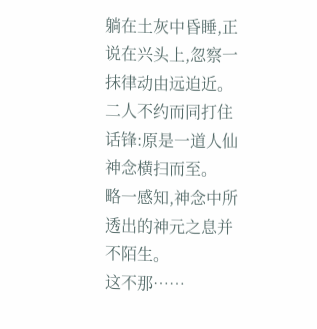躺在土灰中昏睡,正说在兴头上,忽察一抹律动由远迫近。
二人不约而同打住话锋:原是一道人仙神念横扫而至。
略一感知,神念中所透出的神元之息并不陌生。
这不那……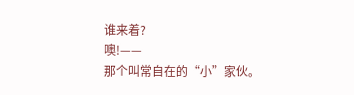谁来着?
噢!——
那个叫常自在的“小”家伙。